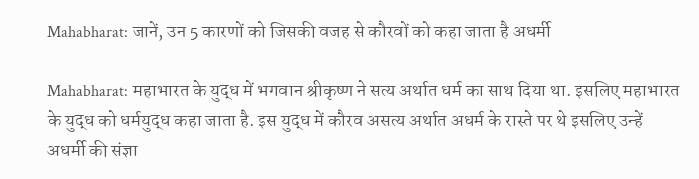Mahabharat: जानें, उन 5 कारणों को जिसकी वजह से कौरवों को कहा जाता है अधर्मी

Mahabharat: महाभारत के युद्ध में भगवान श्रीकृष्ण ने सत्य अर्थात धर्म का साथ दिया था. इसलिए महाभारत के युद्ध को धर्मयुद्ध कहा जाता है. इस युद्ध में कौरव असत्य अर्थात अधर्म के रास्ते पर थे इसलिए उन्हें अधर्मी की संज्ञा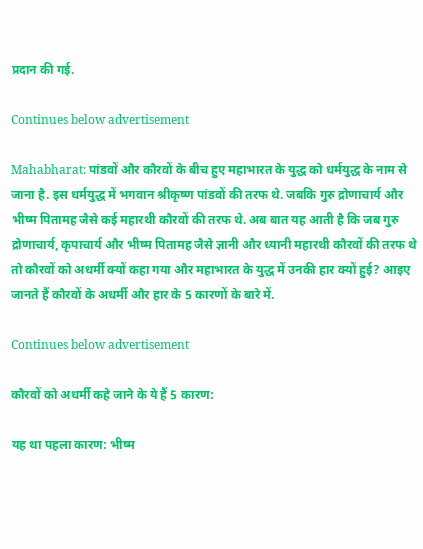प्रदान की गई.

Continues below advertisement

Mahabharat: पांडवों और कौरवों के बीच हुए महाभारत के युद्ध को धर्मयुद्ध के नाम से जाना है. इस धर्मयुद्ध में भगवान श्रीकृष्ण पांडवों की तरफ थे. जबकि गुरु द्रोणाचार्य और भीष्म पितामह जैसे कई महारथी कौरवों की तरफ थे. अब बात यह आती है कि जब गुरु द्रोणाचार्य, कृपाचार्य और भीष्म पितामह जैसे ज्ञानी और ध्यानी महारथी कौरवों की तरफ थे तो कौरवों को अधर्मी क्यों कहा गया और महाभारत के युद्ध में उनकी हार क्यों हुई? आइए जानते हैं कौरवों के अधर्मी और हार के 5 कारणों के बारे में.

Continues below advertisement

कौरवों को अधर्मी कहे जाने के ये हैं 5 कारण:

यह था पहला कारण: भीष्म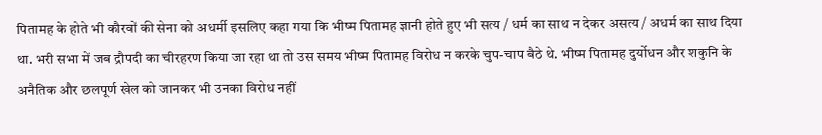पितामह के होते भी कौरवों की सेना को अधर्मी इसलिए कहा गया कि भीष्म पितामह ज्ञानी होते हुए भी सत्य / धर्म का साथ न देकर असत्य / अधर्म का साथ दिया था. भरी सभा में जब द्रौपदी का चीरहरण किया जा रहा था तो उस समय भीष्म पितामह विरोध न करके चुप-चाप बैठे थे. भीष्म पितामह दुर्योधन और शकुनि के अनैतिक और छलपूर्ण खेल को जानकर भी उनका विरोध नहीं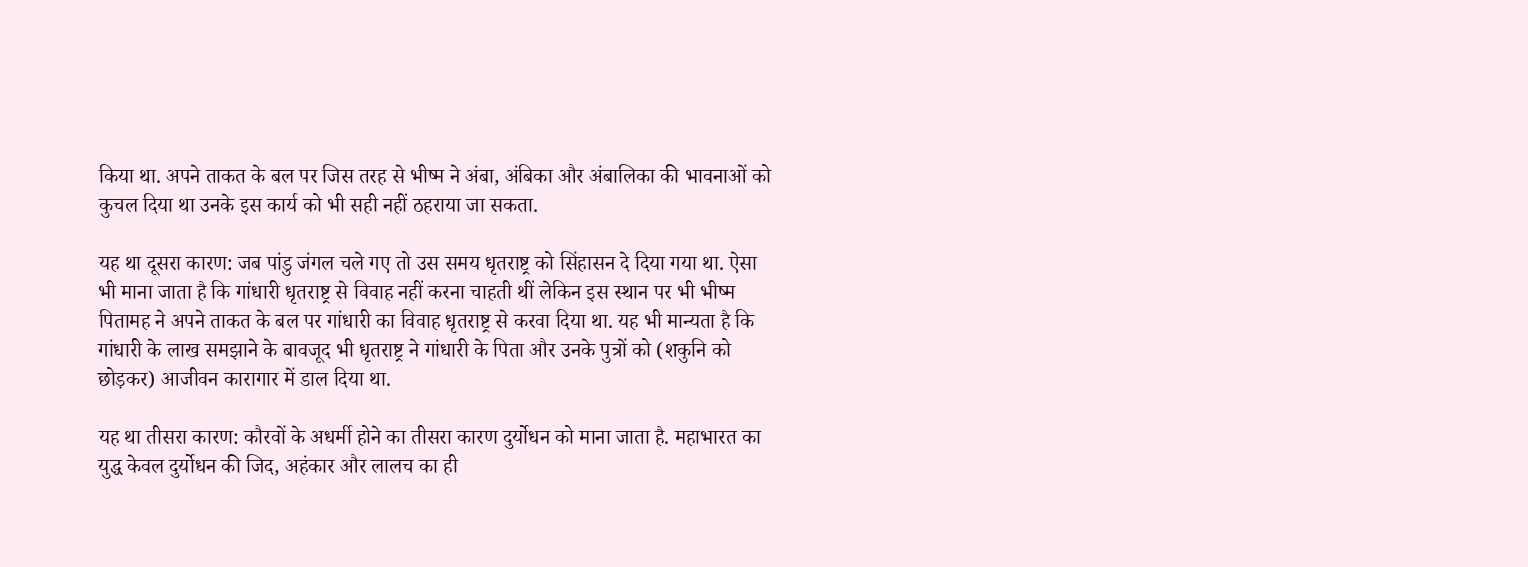किया था. अपने ताकत के बल पर जिस तरह से भीष्म ने अंबा, अंबिका और अंबालिका की भावनाओं को कुचल दिया था उनके इस कार्य को भी सही नहीं ठहराया जा सकता.

यह था दूसरा कारण: जब पांडु जंगल चले गए तो उस समय धृतराष्ट्र को सिंहासन दे दिया गया था. ऐसा भी माना जाता है कि गांधारी धृतराष्ट्र से विवाह नहीं करना चाहती थीं लेकिन इस स्थान पर भी भीष्म पितामह ने अपने ताकत के बल पर गांधारी का विवाह धृतराष्ट्र से करवा दिया था. यह भी मान्यता है कि गांधारी के लाख समझाने के बावजूद भी धृतराष्ट्र ने गांधारी के पिता और उनके पुत्रों को (शकुनि को छोड़कर) आजीवन कारागार में डाल दिया था.

यह था तीसरा कारण: कौरवों के अधर्मी होने का तीसरा कारण दुर्योधन को माना जाता है. महाभारत का युद्ध केवल दुर्योधन की जिद, अहंकार और लालच का ही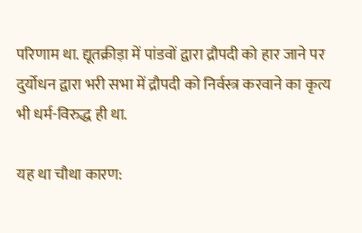परिणाम था. द्यूतक्रीड़ा में पांडवों द्वारा द्रौपदी को हार जाने पर दुर्योधन द्वारा भरी सभा में द्रौपदी को निर्वस्त्र करवाने का कृत्य भी धर्म-विरुद्ध ही था.

यह था चौथा कारण: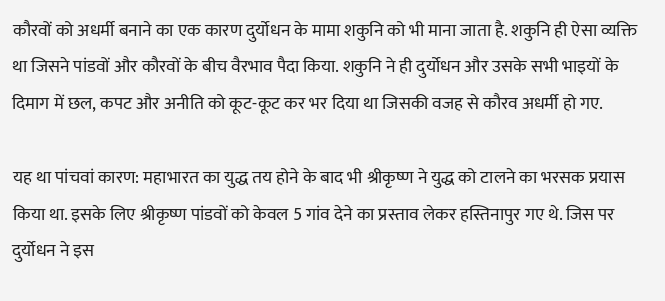कौरवों को अधर्मी बनाने का एक कारण दुर्योधन के मामा शकुनि को भी माना जाता है. शकुनि ही ऐसा व्यक्ति था जिसने पांडवों और कौरवों के बीच वैरभाव पैदा किया. शकुनि ने ही दुर्योधन और उसके सभी भाइयों के दिमाग में छल, कपट और अनीति को कूट-कूट कर भर दिया था जिसकी वजह से कौरव अधर्मी हो गए.

यह था पांचवां कारण: महाभारत का युद्ध तय होने के बाद भी श्रीकृष्ण ने युद्ध को टालने का भरसक प्रयास किया था. इसके लिए श्रीकृष्ण पांडवों को केवल 5 गांव देने का प्रस्ताव लेकर हस्तिनापुर गए थे. जिस पर दुर्योधन ने इस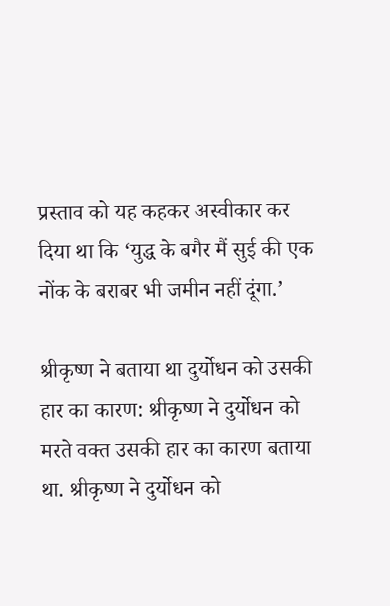प्रस्ताव को यह कहकर अस्वीकार कर दिया था कि ‘युद्ध के बगैर मैं सुई की एक नोंक के बराबर भी जमीन नहीं दूंगा.’

श्रीकृष्ण ने बताया था दुर्योधन को उसकी हार का कारण: श्रीकृष्ण ने दुर्योधन को मरते वक्त उसकी हार का कारण बताया था. श्रीकृष्ण ने दुर्योधन को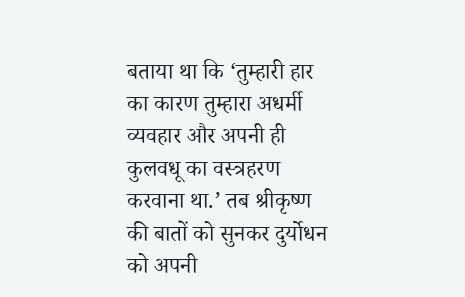बताया था कि ‘तुम्हारी हार का कारण तुम्हारा अधर्मी व्यवहार और अपनी ही कुलवधू का वस्त्रहरण करवाना था.’ तब श्रीकृष्ण की बातों को सुनकर दुर्योधन को अपनी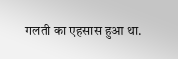गलती का एहसास हुआ था.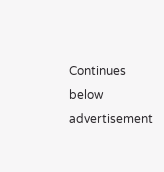Continues below advertisement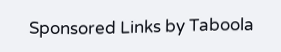Sponsored Links by Taboola